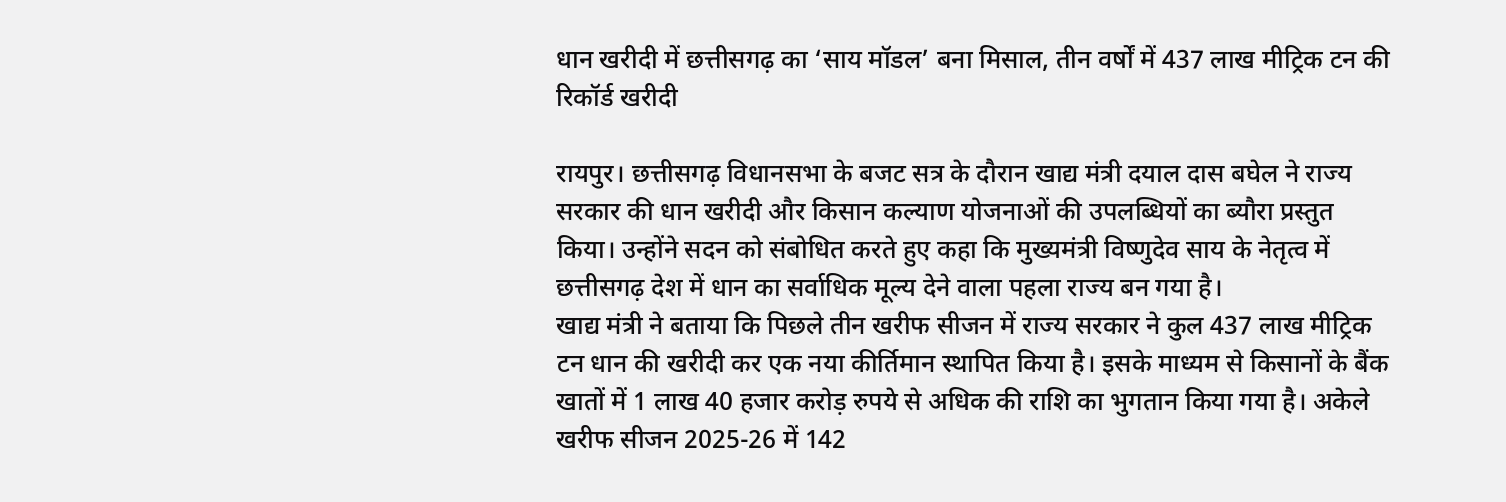धान खरीदी में छत्तीसगढ़ का ‘साय मॉडल’ बना मिसाल, तीन वर्षों में 437 लाख मीट्रिक टन की रिकॉर्ड खरीदी

रायपुर। छत्तीसगढ़ विधानसभा के बजट सत्र के दौरान खाद्य मंत्री दयाल दास बघेल ने राज्य सरकार की धान खरीदी और किसान कल्याण योजनाओं की उपलब्धियों का ब्यौरा प्रस्तुत किया। उन्होंने सदन को संबोधित करते हुए कहा कि मुख्यमंत्री विष्णुदेव साय के नेतृत्व में छत्तीसगढ़ देश में धान का सर्वाधिक मूल्य देने वाला पहला राज्य बन गया है।
खाद्य मंत्री ने बताया कि पिछले तीन खरीफ सीजन में राज्य सरकार ने कुल 437 लाख मीट्रिक टन धान की खरीदी कर एक नया कीर्तिमान स्थापित किया है। इसके माध्यम से किसानों के बैंक खातों में 1 लाख 40 हजार करोड़ रुपये से अधिक की राशि का भुगतान किया गया है। अकेले खरीफ सीजन 2025-26 में 142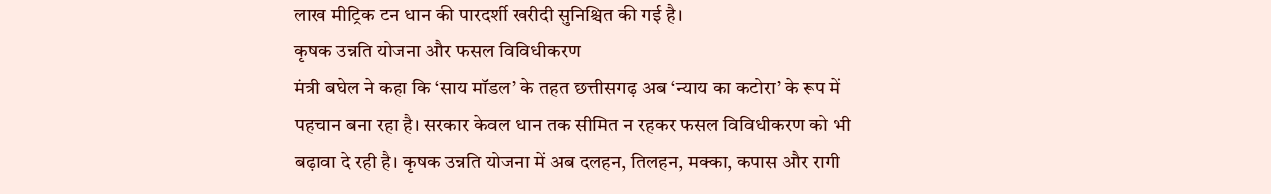लाख मीट्रिक टन धान की पारदर्शी खरीदी सुनिश्चित की गई है।
कृषक उन्नति योजना और फसल विविधीकरण
मंत्री बघेल ने कहा कि ‘साय मॉडल’ के तहत छत्तीसगढ़ अब ‘न्याय का कटोरा’ के रूप में पहचान बना रहा है। सरकार केवल धान तक सीमित न रहकर फसल विविधीकरण को भी बढ़ावा दे रही है। कृषक उन्नति योजना में अब दलहन, तिलहन, मक्का, कपास और रागी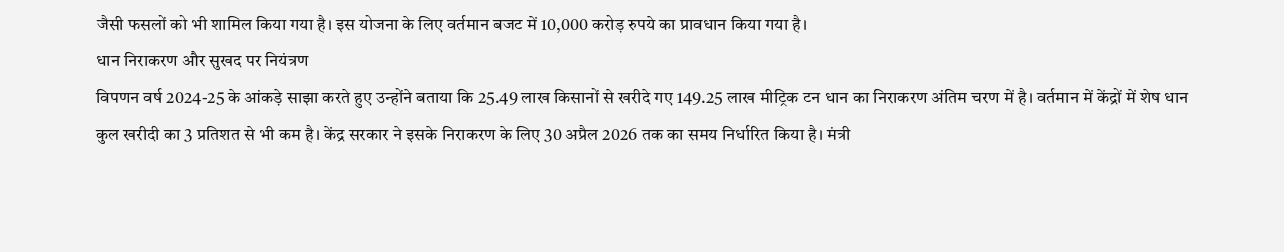जैसी फसलों को भी शामिल किया गया है। इस योजना के लिए वर्तमान बजट में 10,000 करोड़ रुपये का प्रावधान किया गया है।
धान निराकरण और सुखद पर नियंत्रण
विपणन वर्ष 2024-25 के आंकड़े साझा करते हुए उन्होंने बताया कि 25.49 लाख किसानों से खरीदे गए 149.25 लाख मीट्रिक टन धान का निराकरण अंतिम चरण में है। वर्तमान में केंद्रों में शेष धान कुल खरीदी का 3 प्रतिशत से भी कम है। केंद्र सरकार ने इसके निराकरण के लिए 30 अप्रैल 2026 तक का समय निर्धारित किया है। मंत्री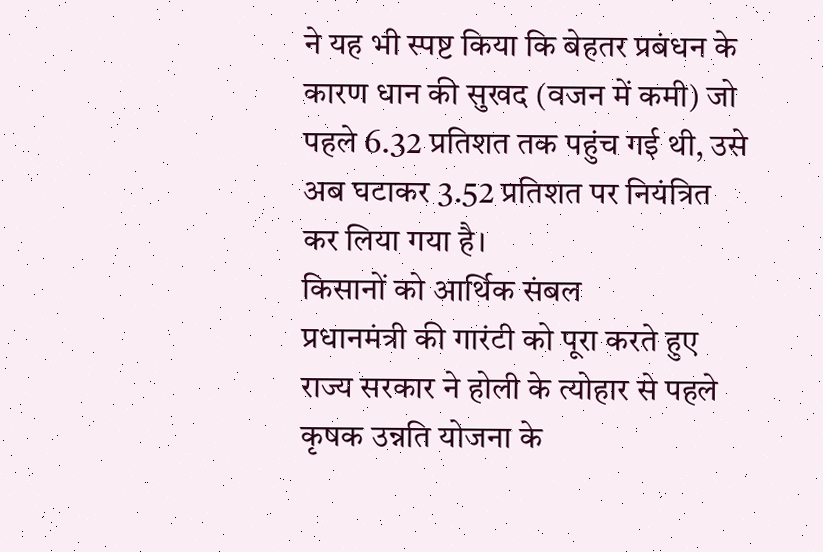ने यह भी स्पष्ट किया कि बेहतर प्रबंधन के कारण धान की सुखद (वजन में कमी) जो पहले 6.32 प्रतिशत तक पहुंच गई थी, उसे अब घटाकर 3.52 प्रतिशत पर नियंत्रित कर लिया गया है।
किसानों को आर्थिक संबल
प्रधानमंत्री की गारंटी को पूरा करते हुए राज्य सरकार ने होली के त्योहार से पहले कृषक उन्नति योजना के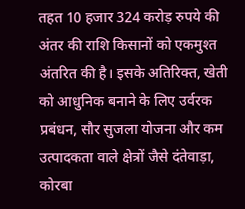तहत 10 हजार 324 करोड़ रुपये की अंतर की राशि किसानों को एकमुश्त अंतरित की है। इसके अतिरिक्त, खेती को आधुनिक बनाने के लिए उर्वरक प्रबंधन, सौर सुजला योजना और कम उत्पादकता वाले क्षेत्रों जैसे दंतेवाड़ा, कोरबा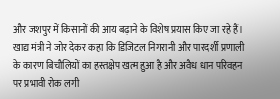और जशपुर में किसानों की आय बढ़ाने के विशेष प्रयास किए जा रहे हैं।
खाद्य मंत्री ने जोर देकर कहा कि डिजिटल निगरानी और पारदर्शी प्रणाली के कारण बिचौलियों का हस्तक्षेप खत्म हुआ है और अवैध धान परिवहन पर प्रभावी रोक लगी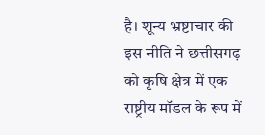है। शून्य भ्रष्टाचार की इस नीति ने छत्तीसगढ़ को कृषि क्षेत्र में एक राष्ट्रीय मॉडल के रूप में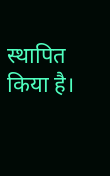स्थापित किया है।